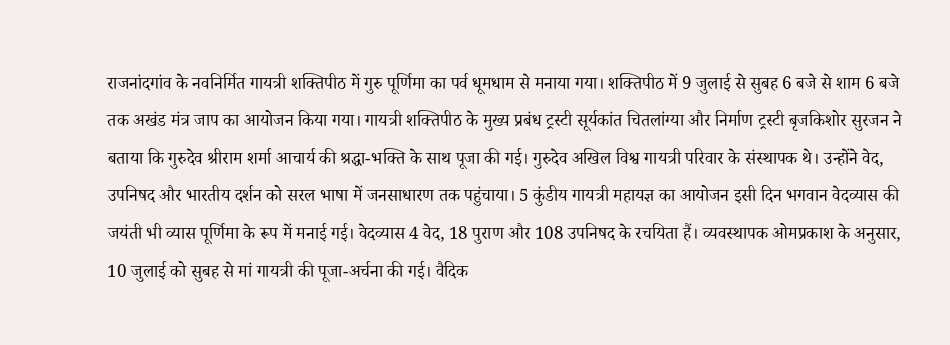राजनांदगांव के नवनिर्मित गायत्री शक्तिपीठ में गुरु पूर्णिमा का पर्व धूमधाम से मनाया गया। शक्तिपीठ में 9 जुलाई से सुबह 6 बजे से शाम 6 बजे तक अखंड मंत्र जाप का आयोजन किया गया। गायत्री शक्तिपीठ के मुख्य प्रबंध ट्रस्टी सूर्यकांत चितलांग्या और निर्माण ट्रस्टी बृजकिशोर सुरजन ने बताया कि गुरुदेव श्रीराम शर्मा आचार्य की श्रद्धा-भक्ति के साथ पूजा की गई। गुरुदेव अखिल विश्व गायत्री परिवार के संस्थापक थे। उन्होंने वेद, उपनिषद और भारतीय दर्शन को सरल भाषा में जनसाधारण तक पहुंचाया। 5 कुंडीय गायत्री महायज्ञ का आयोजन इसी दिन भगवान वेदव्यास की जयंती भी व्यास पूर्णिमा के रूप में मनाई गई। वेदव्यास 4 वेद, 18 पुराण और 108 उपनिषद के रचयिता हैं। व्यवस्थापक ओमप्रकाश के अनुसार, 10 जुलाई को सुबह से मां गायत्री की पूजा-अर्चना की गई। वैदिक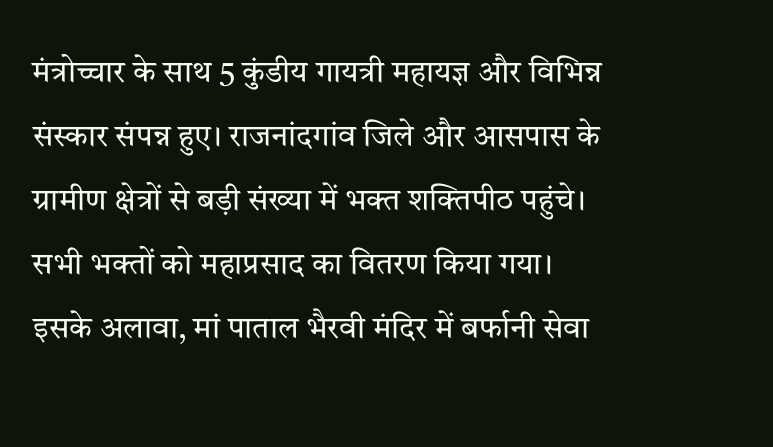मंत्रोच्चार के साथ 5 कुंडीय गायत्री महायज्ञ और विभिन्न संस्कार संपन्न हुए। राजनांदगांव जिले और आसपास के ग्रामीण क्षेत्रों से बड़ी संख्या में भक्त शक्तिपीठ पहुंचे। सभी भक्तों को महाप्रसाद का वितरण किया गया। इसके अलावा, मां पाताल भैरवी मंदिर में बर्फानी सेवा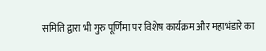समिति द्वारा भी गुरु पूर्णिमा पर विशेष कार्यक्रम और महाभंडारे का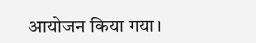आयोजन किया गया।